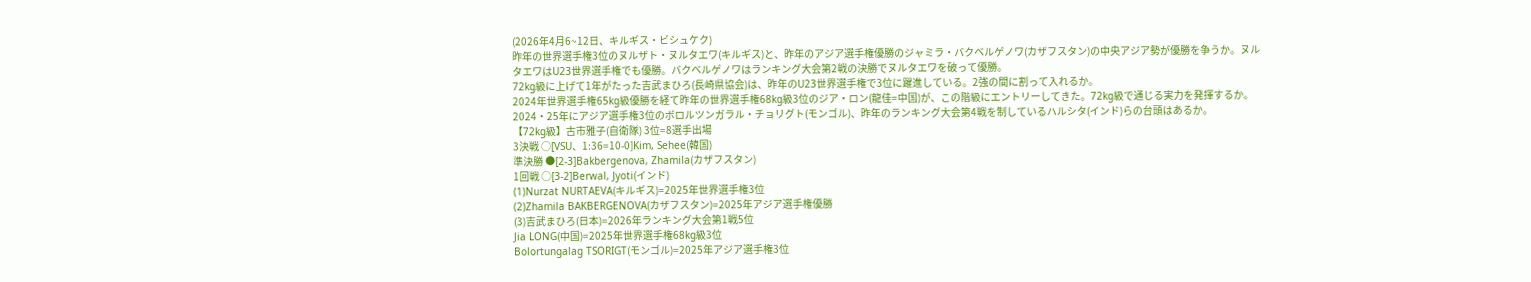(2026年4月6~12日、キルギス・ビシュケク)
昨年の世界選手権3位のヌルザト・ヌルタエワ(キルギス)と、昨年のアジア選手権優勝のジャミラ・バクベルゲノワ(カザフスタン)の中央アジア勢が優勝を争うか。ヌルタエワはU23世界選手権でも優勝。バクベルゲノワはランキング大会第2戦の決勝でヌルタエワを破って優勝。
72kg級に上げて1年がたった吉武まひろ(長崎県協会)は、昨年のU23世界選手権で3位に躍進している。2強の間に割って入れるか。
2024年世界選手権65kg級優勝を経て昨年の世界選手権68kg級3位のジア・ロン(龍佳=中国)が、この階級にエントリーしてきた。72kg級で通じる実力を発揮するか。
2024・25年にアジア選手権3位のボロルツンガラル・チョリグト(モンゴル)、昨年のランキング大会第4戦を制しているハルシタ(インド)らの台頭はあるか。
【72kg級】古市雅子(自衛隊) 3位=8選手出場
3決戦 ○[VSU、1:36=10-0]Kim, Sehee(韓国)
準決勝 ●[2-3]Bakbergenova, Zhamila(カザフスタン)
1回戦 ○[3-2]Berwal, Jyoti(インド)
(1)Nurzat NURTAEVA(キルギス)=2025年世界選手権3位
(2)Zhamila BAKBERGENOVA(カザフスタン)=2025年アジア選手権優勝
(3)吉武まひろ(日本)=2026年ランキング大会第1戦5位
Jia LONG(中国)=2025年世界選手権68kg級3位
Bolortungalag TSORIGT(モンゴル)=2025年アジア選手権3位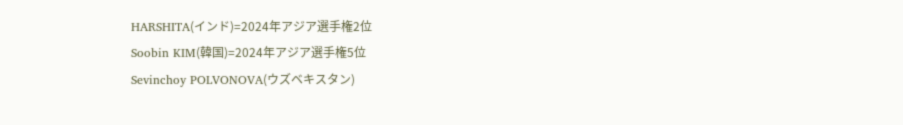HARSHITA(インド)=2024年アジア選手権2位
Soobin KIM(韓国)=2024年アジア選手権5位
Sevinchoy POLVONOVA(ウズベキスタン)